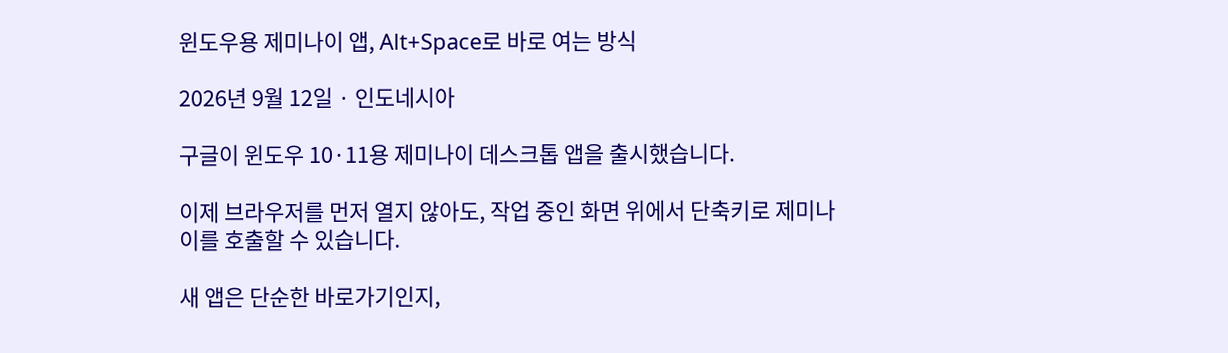윈도우용 제미나이 앱, Alt+Space로 바로 여는 방식

2026년 9월 12일 · 인도네시아

구글이 윈도우 10·11용 제미나이 데스크톱 앱을 출시했습니다.

이제 브라우저를 먼저 열지 않아도, 작업 중인 화면 위에서 단축키로 제미나이를 호출할 수 있습니다.

새 앱은 단순한 바로가기인지,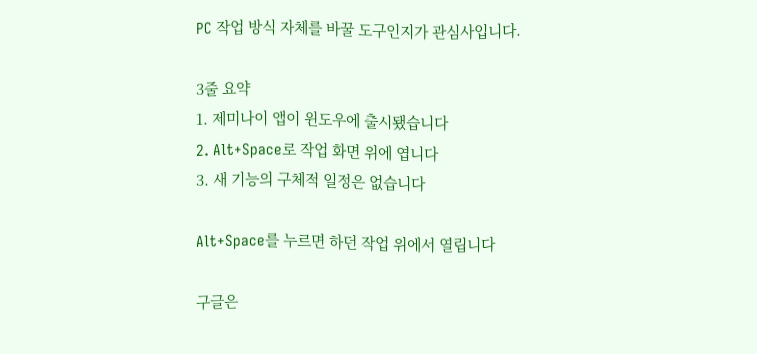PC 작업 방식 자체를 바꿀 도구인지가 관심사입니다.

3줄 요약
1. 제미나이 앱이 윈도우에 출시됐습니다
2. Alt+Space로 작업 화면 위에 엽니다
3. 새 기능의 구체적 일정은 없습니다

Alt+Space를 누르면 하던 작업 위에서 열립니다

구글은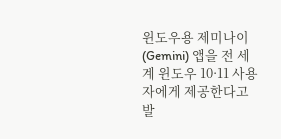윈도우용 제미나이(Gemini) 앱을 전 세계 윈도우 10·11 사용자에게 제공한다고 발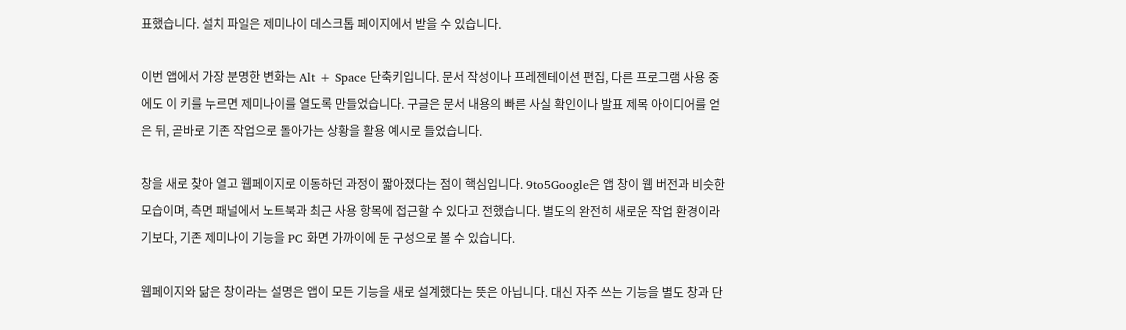표했습니다. 설치 파일은 제미나이 데스크톱 페이지에서 받을 수 있습니다.

이번 앱에서 가장 분명한 변화는 Alt + Space 단축키입니다. 문서 작성이나 프레젠테이션 편집, 다른 프로그램 사용 중에도 이 키를 누르면 제미나이를 열도록 만들었습니다. 구글은 문서 내용의 빠른 사실 확인이나 발표 제목 아이디어를 얻은 뒤, 곧바로 기존 작업으로 돌아가는 상황을 활용 예시로 들었습니다.

창을 새로 찾아 열고 웹페이지로 이동하던 과정이 짧아졌다는 점이 핵심입니다. 9to5Google은 앱 창이 웹 버전과 비슷한 모습이며, 측면 패널에서 노트북과 최근 사용 항목에 접근할 수 있다고 전했습니다. 별도의 완전히 새로운 작업 환경이라기보다, 기존 제미나이 기능을 PC 화면 가까이에 둔 구성으로 볼 수 있습니다.

웹페이지와 닮은 창이라는 설명은 앱이 모든 기능을 새로 설계했다는 뜻은 아닙니다. 대신 자주 쓰는 기능을 별도 창과 단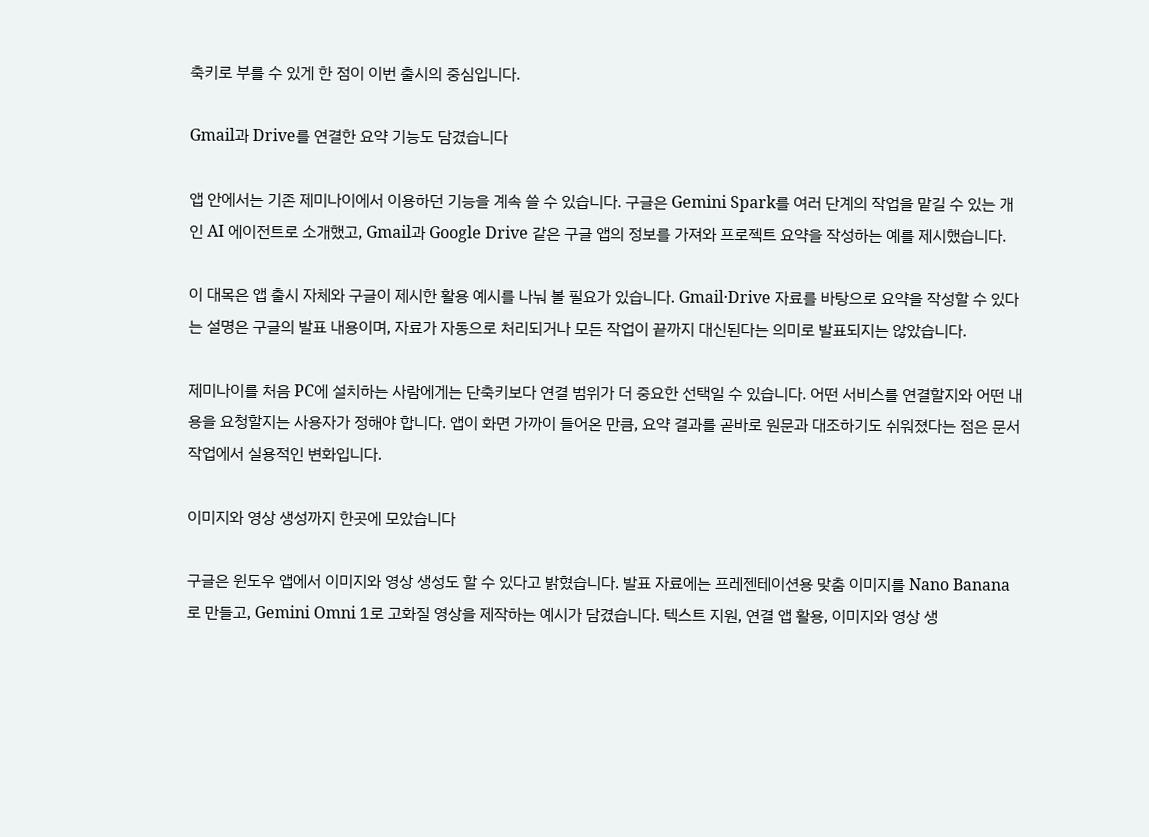축키로 부를 수 있게 한 점이 이번 출시의 중심입니다.

Gmail과 Drive를 연결한 요약 기능도 담겼습니다

앱 안에서는 기존 제미나이에서 이용하던 기능을 계속 쓸 수 있습니다. 구글은 Gemini Spark를 여러 단계의 작업을 맡길 수 있는 개인 AI 에이전트로 소개했고, Gmail과 Google Drive 같은 구글 앱의 정보를 가져와 프로젝트 요약을 작성하는 예를 제시했습니다.

이 대목은 앱 출시 자체와 구글이 제시한 활용 예시를 나눠 볼 필요가 있습니다. Gmail·Drive 자료를 바탕으로 요약을 작성할 수 있다는 설명은 구글의 발표 내용이며, 자료가 자동으로 처리되거나 모든 작업이 끝까지 대신된다는 의미로 발표되지는 않았습니다.

제미나이를 처음 PC에 설치하는 사람에게는 단축키보다 연결 범위가 더 중요한 선택일 수 있습니다. 어떤 서비스를 연결할지와 어떤 내용을 요청할지는 사용자가 정해야 합니다. 앱이 화면 가까이 들어온 만큼, 요약 결과를 곧바로 원문과 대조하기도 쉬워졌다는 점은 문서 작업에서 실용적인 변화입니다.

이미지와 영상 생성까지 한곳에 모았습니다

구글은 윈도우 앱에서 이미지와 영상 생성도 할 수 있다고 밝혔습니다. 발표 자료에는 프레젠테이션용 맞춤 이미지를 Nano Banana로 만들고, Gemini Omni 1로 고화질 영상을 제작하는 예시가 담겼습니다. 텍스트 지원, 연결 앱 활용, 이미지와 영상 생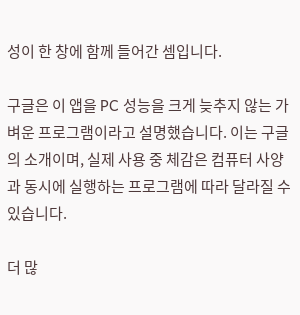성이 한 창에 함께 들어간 셈입니다.

구글은 이 앱을 PC 성능을 크게 늦추지 않는 가벼운 프로그램이라고 설명했습니다. 이는 구글의 소개이며, 실제 사용 중 체감은 컴퓨터 사양과 동시에 실행하는 프로그램에 따라 달라질 수 있습니다.

더 많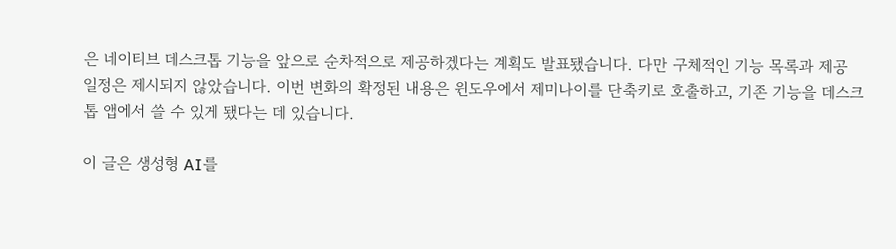은 네이티브 데스크톱 기능을 앞으로 순차적으로 제공하겠다는 계획도 발표됐습니다. 다만 구체적인 기능 목록과 제공 일정은 제시되지 않았습니다. 이번 변화의 확정된 내용은 윈도우에서 제미나이를 단축키로 호출하고, 기존 기능을 데스크톱 앱에서 쓸 수 있게 됐다는 데 있습니다.

이 글은 생성형 AI를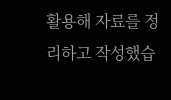활용해 자료를 정리하고 작성했습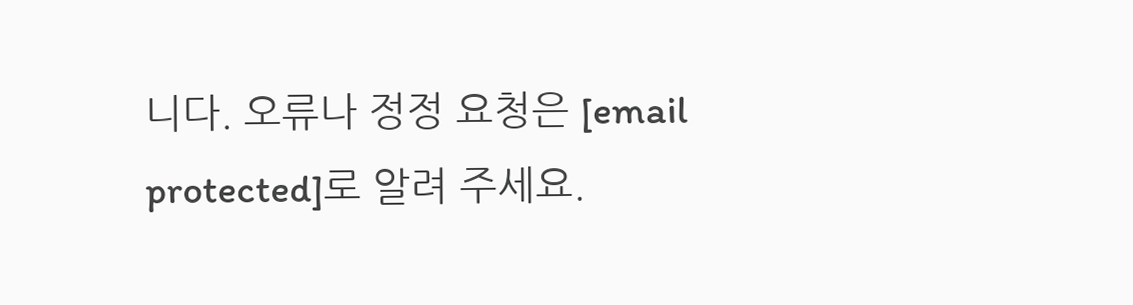니다. 오류나 정정 요청은 [email protected]로 알려 주세요.